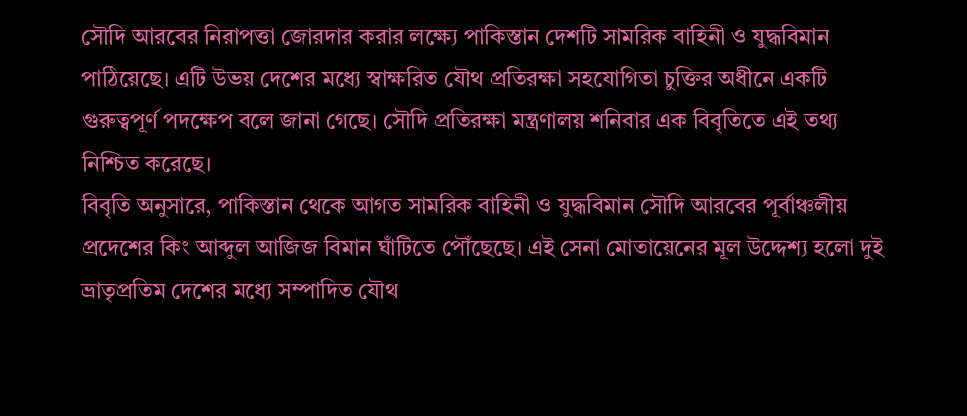সৌদি আরবের নিরাপত্তা জোরদার করার লক্ষ্যে পাকিস্তান দেশটি সামরিক বাহিনী ও যুদ্ধবিমান পাঠিয়েছে। এটি উভয় দেশের মধ্যে স্বাক্ষরিত যৌথ প্রতিরক্ষা সহযোগিতা চুক্তির অধীনে একটি গুরুত্বপূর্ণ পদক্ষেপ বলে জানা গেছে। সৌদি প্রতিরক্ষা মন্ত্রণালয় শনিবার এক বিবৃতিতে এই তথ্য নিশ্চিত করেছে।
বিবৃতি অনুসারে, পাকিস্তান থেকে আগত সামরিক বাহিনী ও যুদ্ধবিমান সৌদি আরবের পূর্বাঞ্চলীয় প্রদেশের কিং আব্দুল আজিজ বিমান ঘাঁটিতে পৌঁছেছে। এই সেনা মোতায়েনের মূল উদ্দেশ্য হলো দুই ভ্রাতৃপ্রতিম দেশের মধ্যে সম্পাদিত যৌথ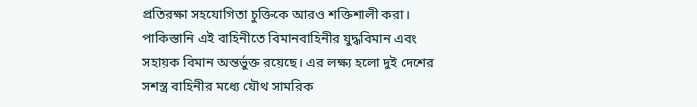প্রতিরক্ষা সহযোগিতা চুক্তিকে আরও শক্তিশালী করা।
পাকিস্তানি এই বাহিনীতে বিমানবাহিনীর যুদ্ধবিমান এবং সহায়ক বিমান অন্তর্ভুক্ত রয়েছে। এর লক্ষ্য হলো দুই দেশের সশস্ত্র বাহিনীর মধ্যে যৌথ সামরিক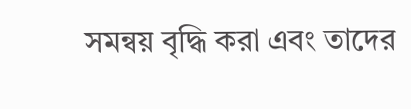সমন্বয় বৃদ্ধি করা এবং তাদের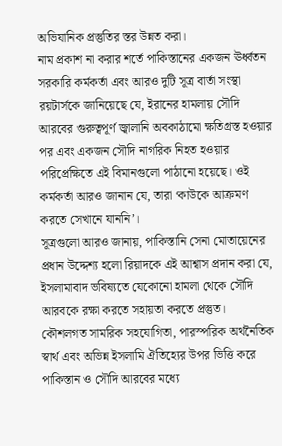অভিযানিক প্রস্তুতির স্তর উন্নত করা।
নাম প্রকাশ না করার শর্তে পাকিস্তানের একজন ঊর্ধ্বতন সরকারি কর্মকর্তা এবং আরও দুটি সূত্র বার্তা সংস্থা রয়টার্সকে জানিয়েছে যে, ইরানের হামলায় সৌদি আরবের গুরুত্বপূর্ণ জ্বালানি অবকাঠামো ক্ষতিগ্রস্ত হওয়ার পর এবং একজন সৌদি নাগরিক নিহত হওয়ার পরিপ্রেক্ষিতে এই বিমানগুলো পাঠানো হয়েছে। ওই কর্মকর্তা আরও জানান যে, তারা ‘কাউকে আক্রমণ করতে সেখানে যাননি’।
সূত্রগুলো আরও জানায়, পাকিস্তানি সেনা মোতায়েনের প্রধান উদ্দেশ্য হলো রিয়াদকে এই আশ্বাস প্রদান করা যে, ইসলামাবাদ ভবিষ্যতে যেকোনো হামলা থেকে সৌদি আরবকে রক্ষা করতে সহায়তা করতে প্রস্তুত।
কৌশলগত সামরিক সহযোগিতা, পারস্পরিক অর্থনৈতিক স্বার্থ এবং অভিন্ন ইসলামি ঐতিহ্যের উপর ভিত্তি করে পাকিস্তান ও সৌদি আরবের মধ্যে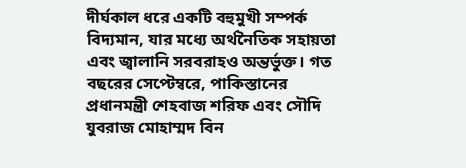দীর্ঘকাল ধরে একটি বহুমুখী সম্পর্ক বিদ্যমান, যার মধ্যে অর্থনৈতিক সহায়তা এবং জ্বালানি সরবরাহও অন্তর্ভুক্ত। গত বছরের সেপ্টেম্বরে, পাকিস্তানের প্রধানমন্ত্রী শেহবাজ শরিফ এবং সৌদি যুবরাজ মোহাম্মদ বিন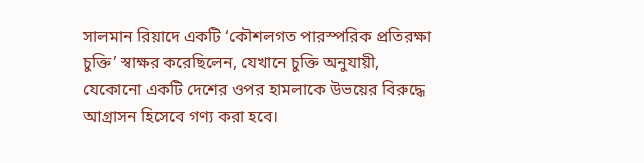সালমান রিয়াদে একটি ‘কৌশলগত পারস্পরিক প্রতিরক্ষা চুক্তি’ স্বাক্ষর করেছিলেন, যেখানে চুক্তি অনুযায়ী, যেকোনো একটি দেশের ওপর হামলাকে উভয়ের বিরুদ্ধে আগ্রাসন হিসেবে গণ্য করা হবে।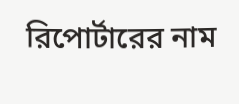রিপোর্টারের নাম